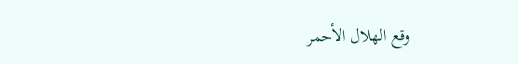وقع الهلال الأحمر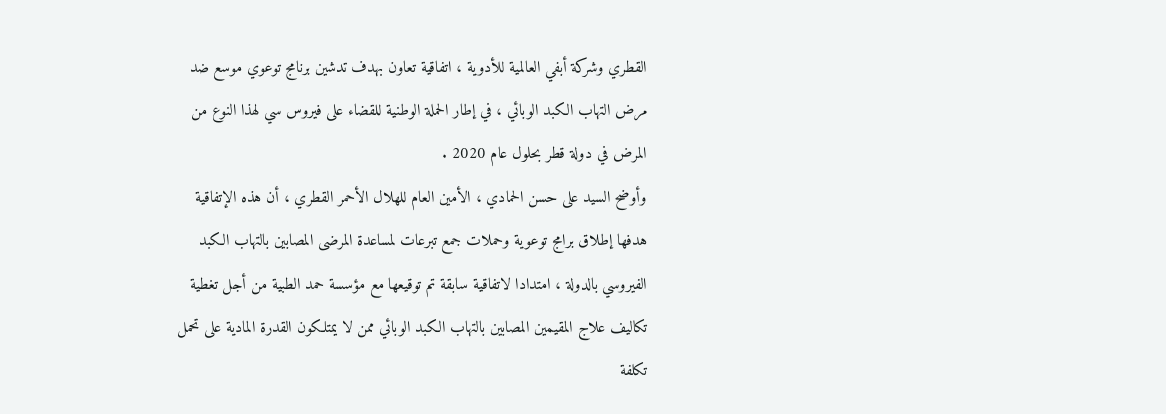القطري وشركة أبفي العالمية للأدوية ، اتفاقية تعاون بهدف تدشين برنامج توعوي موسع ضد مرض التهاب الكبد الوبائي ، في إطار الحملة الوطنية للقضاء على فيروس سي لهذا النوع من المرض في دولة قطر بحلول عام 2020 .
وأوضح السيد على حسن الحمادي ، الأمين العام للهلال الأحمر القطري ، أن هذه الإتفاقية هدفها إطلاق برامج توعوية وحملات جمع تبرعات لمساعدة المرضى المصابين بالتهاب الكبد الفيروسي بالدولة ، امتدادا لاتفاقية سابقة تم توقيعها مع مؤسسة حمد الطبية من أجل تغطية تكاليف علاج المقيمين المصابين بالتهاب الكبد الوبائي ممن لا يمتلكون القدرة المادية على تحمل تكلفة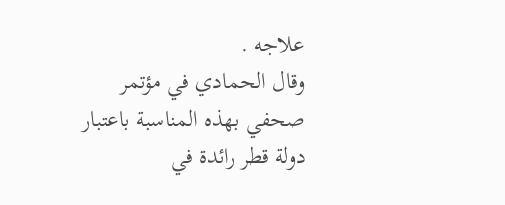علاجه .
وقال الحمادي في مؤتمر صحفي بهذه المناسبة باعتبار دولة قطر رائدة في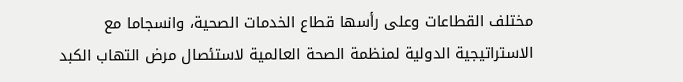مختلف القطاعات وعلى رأسها قطاع الخدمات الصحية، وانسجاما مع الاستراتيجية الدولية لمنظمة الصحة العالمية لاستئصال مرض التهاب الكبد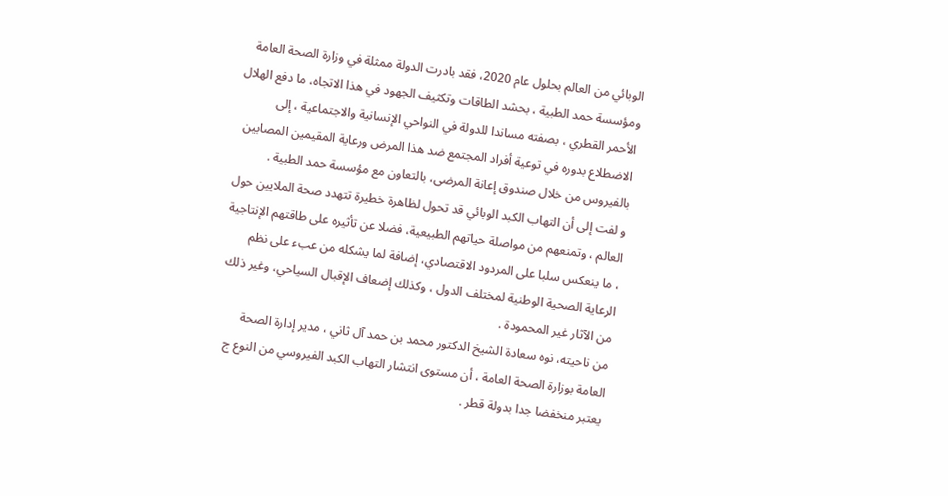الوبائي من العالم بحلول عام 2020، فقد بادرت الدولة ممثلة في وزارة الصحة العامة ومؤسسة حمد الطبية ، بحشد الطاقات وتكثيف الجهود في هذا الاتجاه، ما دفع الهلال الأحمر القطري ، بصفته مساندا للدولة في النواحي الإنسانية والاجتماعية ، إلى الاضطلاع بدوره في توعية أفراد المجتمع ضد هذا المرض ورعاية المقيمين المصابين بالفيروس من خلال صندوق إعانة المرضى، بالتعاون مع مؤسسة حمد الطبية .
و لفت إلى أن التهاب الكبد الوبائي قد تحول لظاهرة خطيرة تتهدد صحة الملايين حول العالم ، وتمنعهم من مواصلة حياتهم الطبيعية، فضلا عن تأثيره على طاقتهم الإنتاجية ، ما ينعكس سلبا على المردود الاقتصادي، إضافة لما يشكله من عبء على نظم الرعاية الصحية الوطنية لمختلف الدول ، وكذلك إضعاف الإقبال السياحي، وغير ذلك من الآثار غير المحمودة .
من ناحيته، نوه سعادة الشيخ الدكتور محمد بن حمد آل ثاني ، مدير إدارة الصحة العامة بوزارة الصحة العامة ، أن مستوى انتشار التهاب الكبد الفيروسي من النوع ج يعتبر منخفضا جدا بدولة قطر .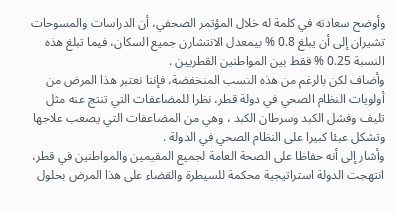وأوضح سعادته في كلمة له خلال المؤتمر الصحفي، أن الدراسات والمسوحات تشيران إلى أن يبلغ 0.8 % بيمعدل الانتشارن جميع السكان، فيما تبلغ هذه النسبة 0.25 % فقط بين المواطنين القطريين .
وأضاف لكن بالرغم من هذه النسب المنخفضة، فإننا نعتبر هذا المرض من أولويات النظام الصحي في دولة قطر، نظرا للمضاعفات التي تنتج عنه مثل تليف وفشل الكبد وسرطان الكبد ، وهي من المضاعفات التي يصعب علاجها وتشكل عبئا كبيرا على النظام الصحي في الدولة .
وأشار إلى أنه حفاظا على الصحة العامة لجميع المقيمين والمواطنين في قطر، انتهجت الدولة استراتيجية محكمة للسيطرة والقضاء على هذا المرض بحلول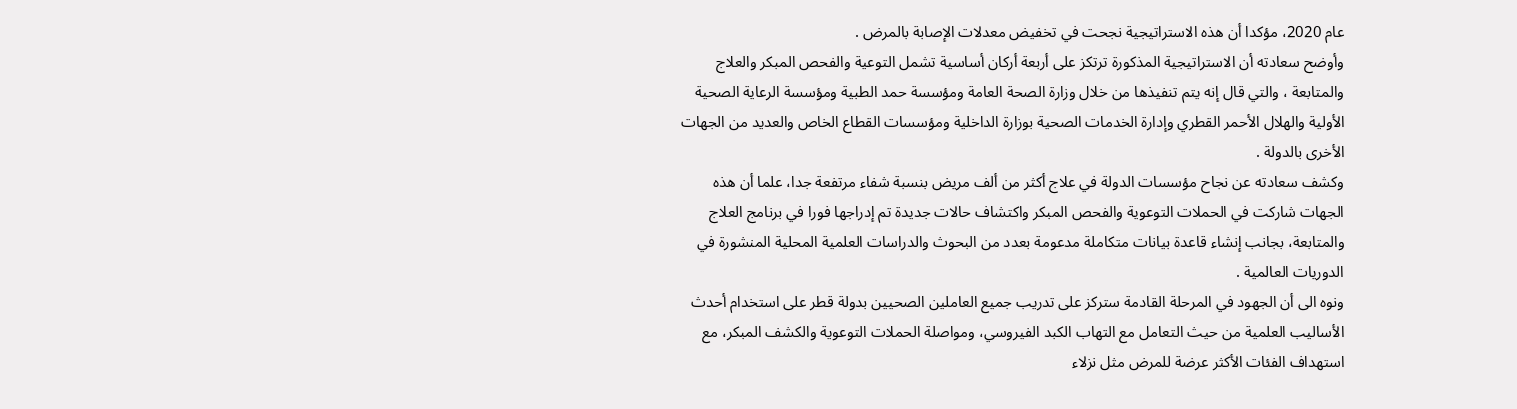عام 2020، مؤكدا أن هذه الاستراتيجية نجحت في تخفيض معدلات الإصابة بالمرض .
وأوضح سعادته أن الاستراتيجية المذكورة ترتكز على أربعة أركان أساسية تشمل التوعية والفحص المبكر والعلاج والمتابعة ، والتي قال إنه يتم تنفيذها من خلال وزارة الصحة العامة ومؤسسة حمد الطبية ومؤسسة الرعاية الصحية الأولية والهلال الأحمر القطري وإدارة الخدمات الصحية بوزارة الداخلية ومؤسسات القطاع الخاص والعديد من الجهات الأخرى بالدولة .
وكشف سعادته عن نجاح مؤسسات الدولة في علاج أكثر من ألف مريض بنسبة شفاء مرتفعة جدا، علما أن هذه الجهات شاركت في الحملات التوعوية والفحص المبكر واكتشاف حالات جديدة تم إدراجها فورا في برنامج العلاج والمتابعة، بجانب إنشاء قاعدة بيانات متكاملة مدعومة بعدد من البحوث والدراسات العلمية المحلية المنشورة في الدوريات العالمية .
ونوه الى أن الجهود في المرحلة القادمة ستركز على تدريب جميع العاملين الصحيين بدولة قطر على استخدام أحدث الأساليب العلمية من حيث التعامل مع التهاب الكبد الفيروسي، ومواصلة الحملات التوعوية والكشف المبكر، مع استهداف الفئات الأكثر عرضة للمرض مثل نزلاء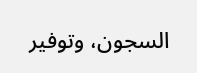السجون، وتوفير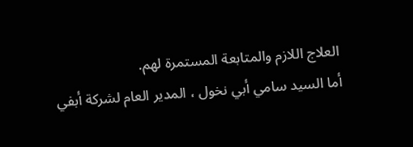العلاج اللازم والمتابعة المستمرة لهم.
أما السيد سامي أبي نخول ، المدير العام لشركة أبفي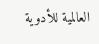العالمية للأدوية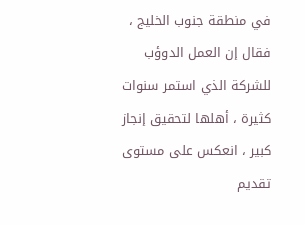في منطقة جنوب الخليج ، فقال إن العمل الدوؤب للشركة الذي استمر سنوات كثيرة ، أهلها لتحقيق إنجاز كبير ، انعكس على مستوى تقديم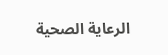الرعاية الصحية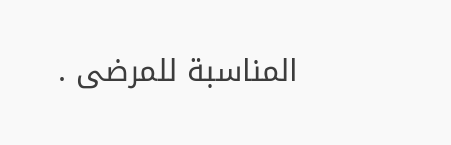المناسبة للمرضى .